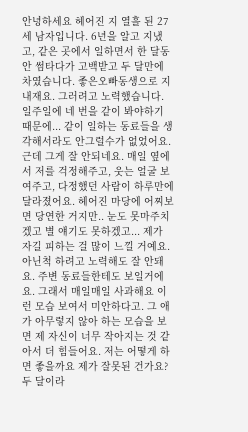안녕하세요 헤어진 지 열흘 된 27세 남자입니다. 6년을 알고 지냈고, 같은 곳에서 일하면서 한 달동안 썸타다가 고백받고 두 달만에 차였습니다. 좋은오빠동생으로 지내재요. 그러려고 노력했습니다. 일주일에 네 번을 같이 봐야하기 때문에... 같이 일하는 동료들을 생각해서라도 안그럴수가 없었어요. 근데 그게 잘 안되네요. 매일 옆에서 저를 걱정해주고, 웃는 얼굴 보여주고, 다정했던 사람이 하루만에 달라졌어요. 헤어진 마당에 어찌보면 당연한 거지만.. 눈도 못마주치겠고 별 얘기도 못하겠고... 제가 자길 피하는 걸 많이 느낄 거예요. 아닌척 하려고 노력해도 잘 안돼요. 주변 동료들한테도 보일거에요. 그래서 매일매일 사과해요 이런 모습 보여서 미안하다고. 그 애가 아무렇지 않아 하는 모습을 보면 제 자신이 너무 작아지는 것 같아서 더 힘들어요. 저는 어떻게 하면 좋을까요 제가 잘못된 건가요? 두 달이라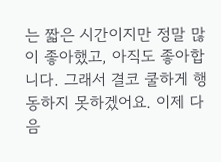는 짧은 시간이지만 정말 많이 좋아했고, 아직도 좋아합니다. 그래서 결코 쿨하게 행동하지 못하겠어요. 이제 다음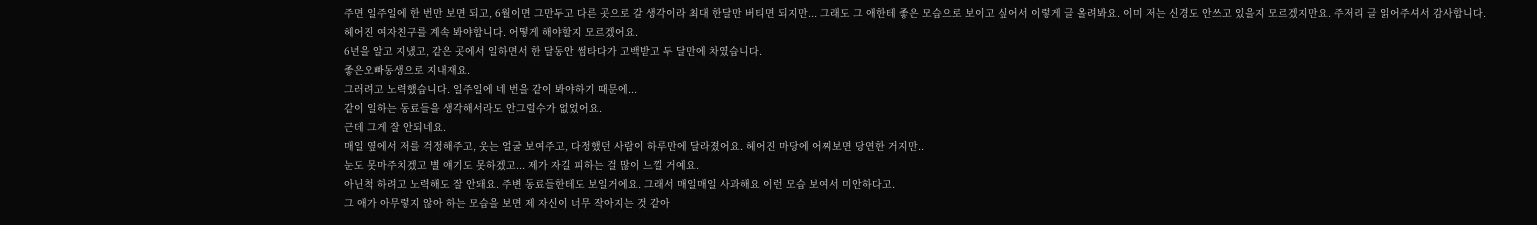주면 일주일에 한 번만 보면 되고, 6월이면 그만두고 다른 곳으로 갈 생각이라 최대 한달만 버티면 되지만... 그래도 그 애한테 좋은 모습으로 보이고 싶어서 이렇게 글 올려봐요. 이미 저는 신경도 안쓰고 있을지 모르겠지만요. 주저리 글 읽어주셔서 감사합니다.
헤어진 여자친구를 계속 봐야합니다. 어떻게 해야할지 모르겠어요.
6년을 알고 지냈고, 같은 곳에서 일하면서 한 달동안 썸타다가 고백받고 두 달만에 차였습니다.
좋은오빠동생으로 지내재요.
그러려고 노력했습니다. 일주일에 네 번을 같이 봐야하기 때문에...
같이 일하는 동료들을 생각해서라도 안그럴수가 없었어요.
근데 그게 잘 안되네요.
매일 옆에서 저를 걱정해주고, 웃는 얼굴 보여주고, 다정했던 사람이 하루만에 달라졌어요. 헤어진 마당에 어찌보면 당연한 거지만..
눈도 못마주치겠고 별 얘기도 못하겠고... 제가 자길 피하는 걸 많이 느낄 거예요.
아닌척 하려고 노력해도 잘 안돼요. 주변 동료들한테도 보일거에요. 그래서 매일매일 사과해요 이런 모습 보여서 미안하다고.
그 애가 아무렇지 않아 하는 모습을 보면 제 자신이 너무 작아지는 것 같아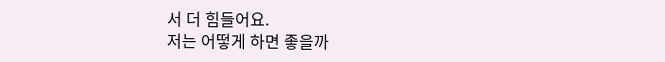서 더 힘들어요.
저는 어떻게 하면 좋을까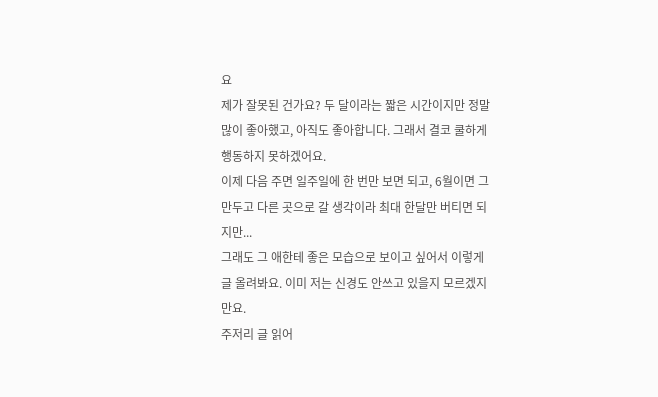요
제가 잘못된 건가요? 두 달이라는 짧은 시간이지만 정말 많이 좋아했고, 아직도 좋아합니다. 그래서 결코 쿨하게 행동하지 못하겠어요.
이제 다음 주면 일주일에 한 번만 보면 되고, 6월이면 그만두고 다른 곳으로 갈 생각이라 최대 한달만 버티면 되지만...
그래도 그 애한테 좋은 모습으로 보이고 싶어서 이렇게 글 올려봐요. 이미 저는 신경도 안쓰고 있을지 모르겠지만요.
주저리 글 읽어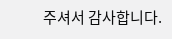주셔서 감사합니다.